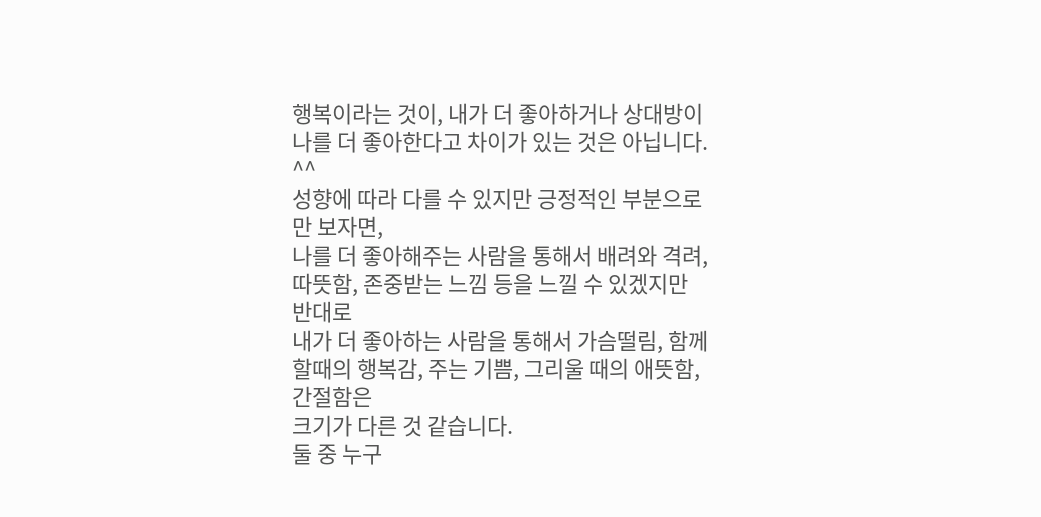행복이라는 것이, 내가 더 좋아하거나 상대방이 나를 더 좋아한다고 차이가 있는 것은 아닙니다. ^^
성향에 따라 다를 수 있지만 긍정적인 부분으로만 보자면,
나를 더 좋아해주는 사람을 통해서 배려와 격려, 따뜻함, 존중받는 느낌 등을 느낄 수 있겠지만
반대로
내가 더 좋아하는 사람을 통해서 가슴떨림, 함께할때의 행복감, 주는 기쁨, 그리울 때의 애뜻함, 간절함은
크기가 다른 것 같습니다.
둘 중 누구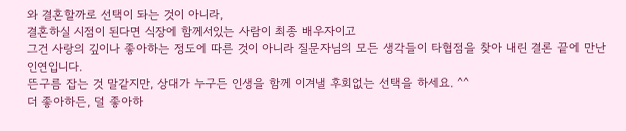와 결혼할까로 선택이 돠는 것이 아니라,
결혼하실 시점이 된다면 식장에 함께서있는 사람이 최종 배우자이고
그건 사랑의 깊이나 좋아하는 정도에 따른 것이 아니라 질문자님의 모든 생각들이 타협점을 찾아 내린 결론 끝에 만난 인연입니다.
뜬구름 잡는 것 말같지만, 상대가 누구든 인생을 함께 이겨낼 후회없는 선택을 하세요. ^^
더 좋아하든, 덜 좋아하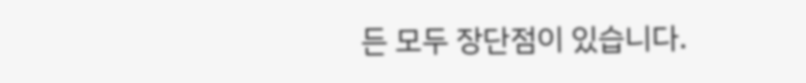든 모두 장단점이 있습니다.